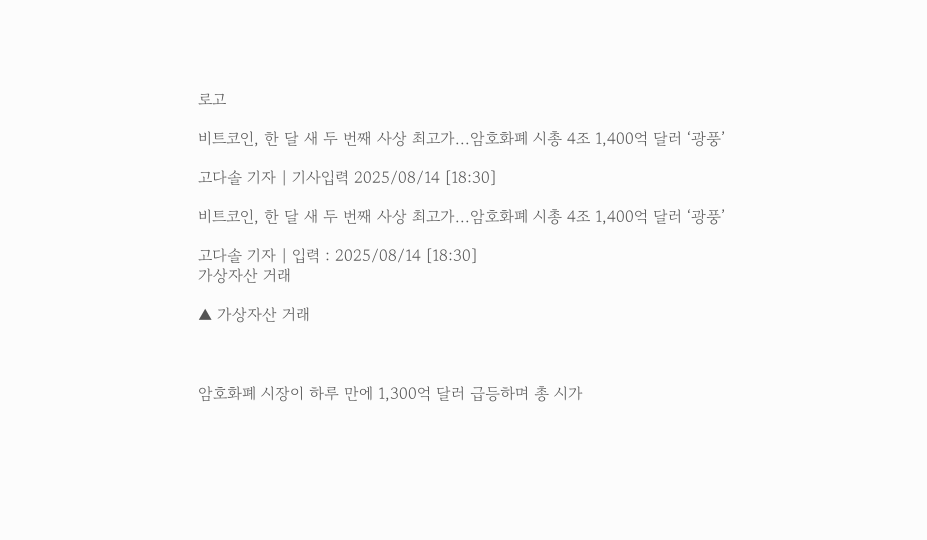로고

비트코인, 한 달 새 두 번째 사상 최고가...암호화폐 시총 4조 1,400억 달러 ‘광풍’

고다솔 기자 | 기사입력 2025/08/14 [18:30]

비트코인, 한 달 새 두 번째 사상 최고가...암호화폐 시총 4조 1,400억 달러 ‘광풍’

고다솔 기자 | 입력 : 2025/08/14 [18:30]
가상자산 거래

▲ 가상자산 거래



암호화폐 시장이 하루 만에 1,300억 달러 급등하며 총 시가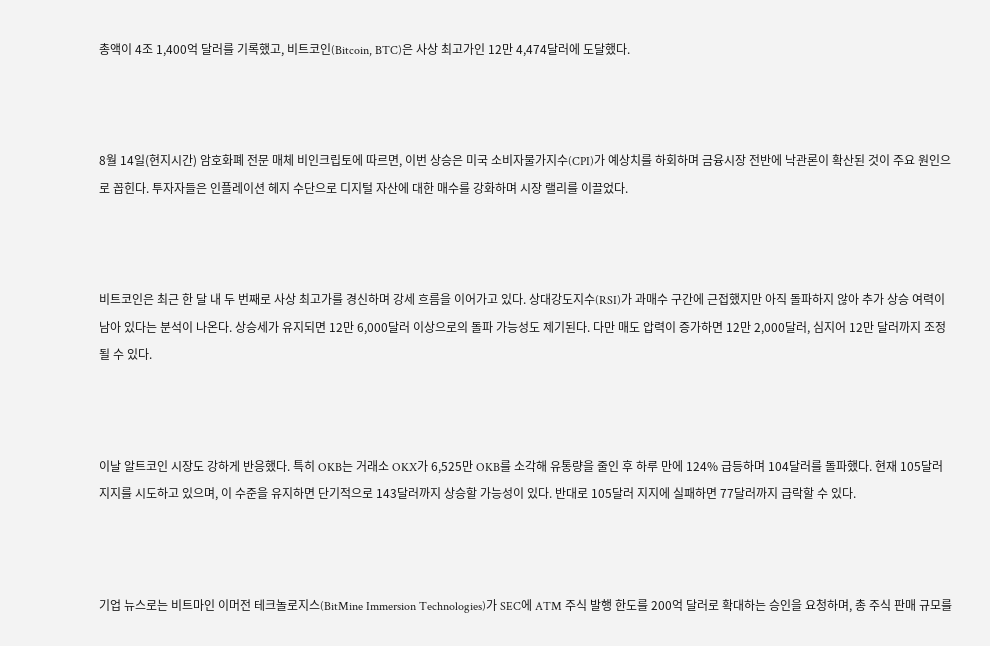총액이 4조 1,400억 달러를 기록했고, 비트코인(Bitcoin, BTC)은 사상 최고가인 12만 4,474달러에 도달했다.



8월 14일(현지시간) 암호화폐 전문 매체 비인크립토에 따르면, 이번 상승은 미국 소비자물가지수(CPI)가 예상치를 하회하며 금융시장 전반에 낙관론이 확산된 것이 주요 원인으로 꼽힌다. 투자자들은 인플레이션 헤지 수단으로 디지털 자산에 대한 매수를 강화하며 시장 랠리를 이끌었다.



비트코인은 최근 한 달 내 두 번째로 사상 최고가를 경신하며 강세 흐름을 이어가고 있다. 상대강도지수(RSI)가 과매수 구간에 근접했지만 아직 돌파하지 않아 추가 상승 여력이 남아 있다는 분석이 나온다. 상승세가 유지되면 12만 6,000달러 이상으로의 돌파 가능성도 제기된다. 다만 매도 압력이 증가하면 12만 2,000달러, 심지어 12만 달러까지 조정될 수 있다.



이날 알트코인 시장도 강하게 반응했다. 특히 OKB는 거래소 OKX가 6,525만 OKB를 소각해 유통량을 줄인 후 하루 만에 124% 급등하며 104달러를 돌파했다. 현재 105달러 지지를 시도하고 있으며, 이 수준을 유지하면 단기적으로 143달러까지 상승할 가능성이 있다. 반대로 105달러 지지에 실패하면 77달러까지 급락할 수 있다.



기업 뉴스로는 비트마인 이머전 테크놀로지스(BitMine Immersion Technologies)가 SEC에 ATM 주식 발행 한도를 200억 달러로 확대하는 승인을 요청하며, 총 주식 판매 규모를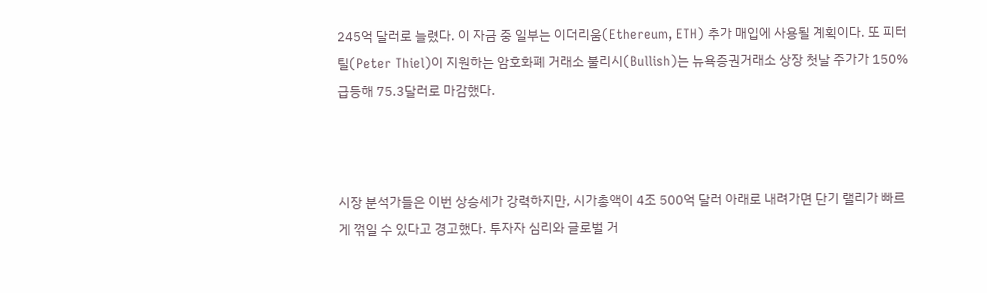245억 달러로 늘렸다. 이 자금 중 일부는 이더리움(Ethereum, ETH) 추가 매입에 사용될 계획이다. 또 피터 틸(Peter Thiel)이 지원하는 암호화폐 거래소 불리시(Bullish)는 뉴욕증권거래소 상장 첫날 주가가 150% 급등해 75.3달러로 마감했다.



시장 분석가들은 이번 상승세가 강력하지만, 시가총액이 4조 500억 달러 아래로 내려가면 단기 랠리가 빠르게 꺾일 수 있다고 경고했다. 투자자 심리와 글로벌 거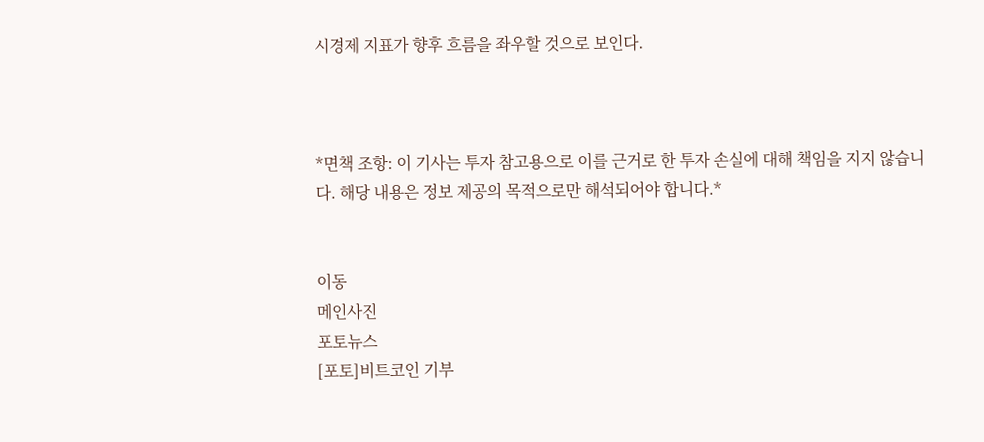시경제 지표가 향후 흐름을 좌우할 것으로 보인다.



*면책 조항: 이 기사는 투자 참고용으로 이를 근거로 한 투자 손실에 대해 책임을 지지 않습니다. 해당 내용은 정보 제공의 목적으로만 해석되어야 합니다.*


이동
메인사진
포토뉴스
[포토]비트코인 기부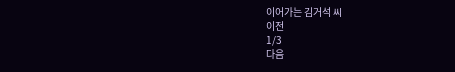이어가는 김거석 씨
이전
1/3
다음